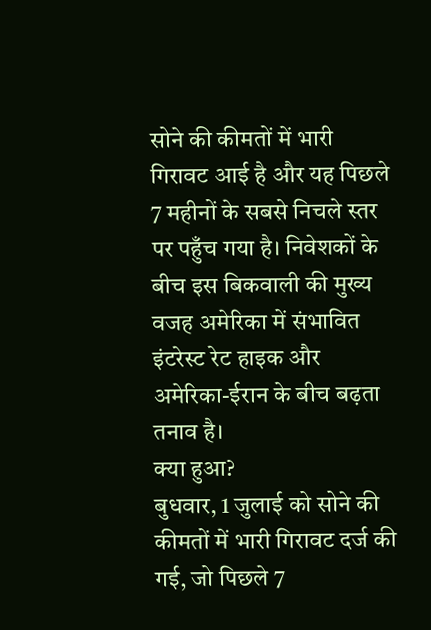सोने की कीमतों में भारी गिरावट आई है और यह पिछले 7 महीनों के सबसे निचले स्तर पर पहुँच गया है। निवेशकों के बीच इस बिकवाली की मुख्य वजह अमेरिका में संभावित इंटरेस्ट रेट हाइक और अमेरिका-ईरान के बीच बढ़ता तनाव है।
क्या हुआ?
बुधवार, 1 जुलाई को सोने की कीमतों में भारी गिरावट दर्ज की गई, जो पिछले 7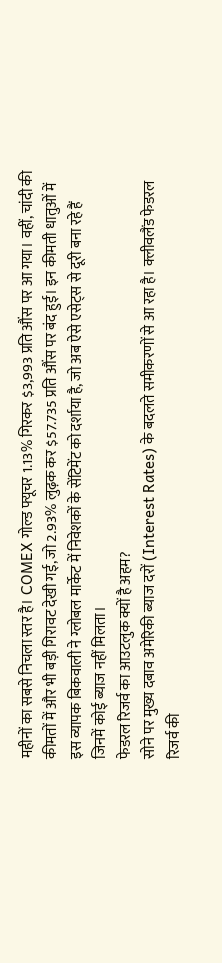महीनों का सबसे निचला स्तर है। COMEX गोल्ड फ्यूचर 1.13% गिरकर $3,993 प्रति औंस पर आ गया। वहीं, चांदी की कीमतों में और भी बड़ी गिरावट देखी गई, जो 2.93% लुढ़क कर $57.735 प्रति औंस पर बंद हुई। इन कीमती धातुओं में इस व्यापक बिकवाली ने ग्लोबल मार्केट में निवेशकों के सेंटिमेंट को दर्शाया है, जो अब ऐसे एसेट्स से दूरी बना रहे हैं जिनमें कोई ब्याज नहीं मिलता।
फेडरल रिजर्व का आउटलुक क्यों है अहम?
सोने पर मुख्य दबाव अमेरिकी ब्याज दरों (Interest Rates) के बदलते समीकरणों से आ रहा है। क्लीवलैंड फेडरल रिजर्व की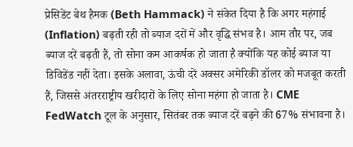प्रेसिडेंट बेथ हैमक (Beth Hammack) ने संकेत दिया है कि अगर महंगाई (Inflation) बढ़ती रही तो ब्याज दरों में और वृद्धि संभव है। आम तौर पर, जब ब्याज दरें बढ़ती हैं, तो सोना कम आकर्षक हो जाता है क्योंकि यह कोई ब्याज या डिविडेंड नहीं देता। इसके अलावा, ऊंची दरें अक्सर अमेरिकी डॉलर को मजबूत करती हैं, जिससे अंतरराष्ट्रीय खरीदारों के लिए सोना महंगा हो जाता है। CME FedWatch टूल के अनुसार, सितंबर तक ब्याज दरें बढ़ने की 67% संभावना है।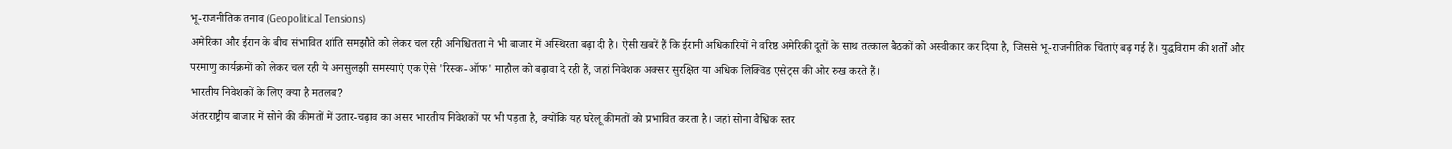भू-राजनीतिक तनाव (Geopolitical Tensions)
अमेरिका और ईरान के बीच संभावित शांति समझौते को लेकर चल रही अनिश्चितता ने भी बाजार में अस्थिरता बढ़ा दी है। ऐसी खबरें हैं कि ईरानी अधिकारियों ने वरिष्ठ अमेरिकी दूतों के साथ तत्काल बैठकों को अस्वीकार कर दिया है, जिससे भू-राजनीतिक चिंताएं बढ़ गई हैं। युद्धविराम की शर्तों और परमाणु कार्यक्रमों को लेकर चल रही ये अनसुलझी समस्याएं एक ऐसे 'रिस्क-ऑफ' माहौल को बढ़ावा दे रही हैं, जहां निवेशक अक्सर सुरक्षित या अधिक लिक्विड एसेट्स की ओर रुख करते हैं।
भारतीय निवेशकों के लिए क्या है मतलब?
अंतरराष्ट्रीय बाजार में सोने की कीमतों में उतार-चढ़ाव का असर भारतीय निवेशकों पर भी पड़ता है, क्योंकि यह घरेलू कीमतों को प्रभावित करता है। जहां सोना वैश्विक स्तर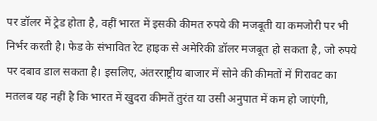पर डॉलर में ट्रेड होता है, वहीं भारत में इसकी कीमत रुपये की मजबूती या कमजोरी पर भी निर्भर करती है। फेड के संभावित रेट हाइक से अमेरिकी डॉलर मजबूत हो सकता है, जो रुपये पर दबाव डाल सकता है। इसलिए, अंतरराष्ट्रीय बाजार में सोने की कीमतों में गिरावट का मतलब यह नहीं है कि भारत में खुदरा कीमतें तुरंत या उसी अनुपात में कम हो जाएंगी,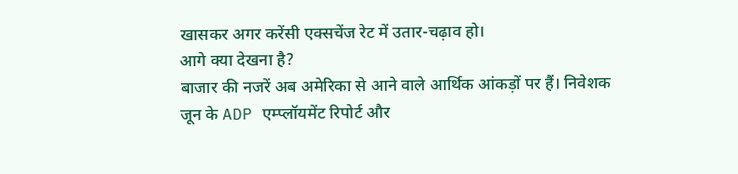खासकर अगर करेंसी एक्सचेंज रेट में उतार-चढ़ाव हो।
आगे क्या देखना है?
बाजार की नजरें अब अमेरिका से आने वाले आर्थिक आंकड़ों पर हैं। निवेशक जून के ADP एम्प्लॉयमेंट रिपोर्ट और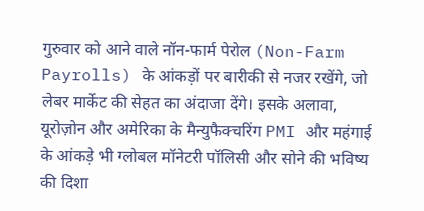गुरुवार को आने वाले नॉन-फार्म पेरोल (Non-Farm Payrolls) के आंकड़ों पर बारीकी से नजर रखेंगे, जो लेबर मार्केट की सेहत का अंदाजा देंगे। इसके अलावा, यूरोज़ोन और अमेरिका के मैन्युफैक्चरिंग PMI और महंगाई के आंकड़े भी ग्लोबल मॉनेटरी पॉलिसी और सोने की भविष्य की दिशा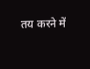तय करने में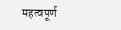महत्वपूर्ण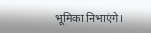भूमिका निभाएंगे।